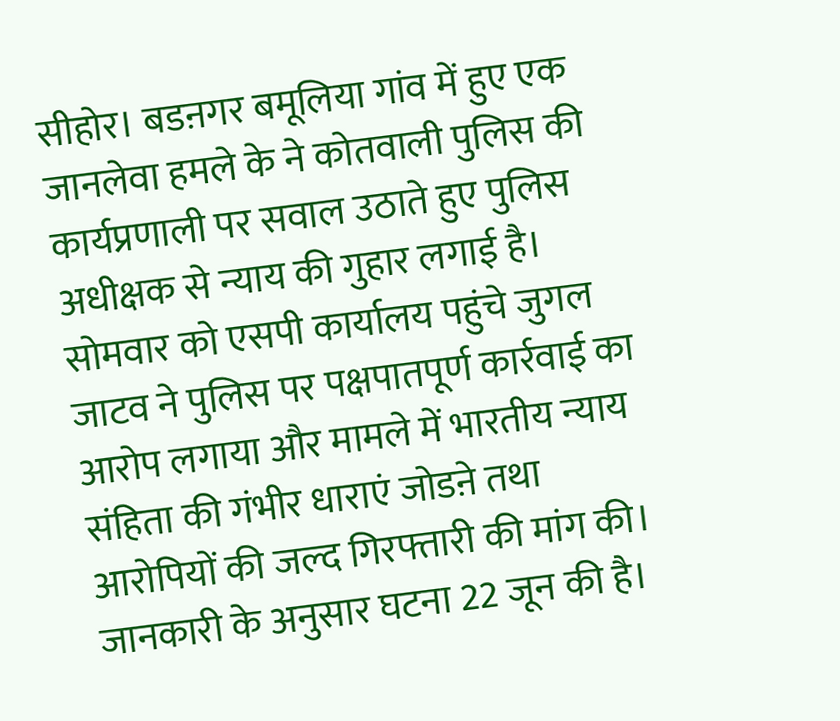सीहोर। बडऩगर बमूलिया गांव में हुए एक जानलेवा हमले के ने कोतवाली पुलिस की कार्यप्रणाली पर सवाल उठाते हुए पुलिस अधीक्षक से न्याय की गुहार लगाई है। सोमवार को एसपी कार्यालय पहुंचे जुगल जाटव ने पुलिस पर पक्षपातपूर्ण कार्रवाई का आरोप लगाया और मामले में भारतीय न्याय संहिता की गंभीर धाराएं जोडऩे तथा आरोपियों की जल्द गिरफ्तारी की मांग की।
जानकारी के अनुसार घटना 22 जून की है।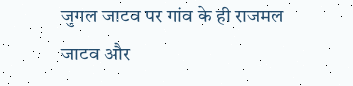जुगल जाटव पर गांव के ही राजमल जाटव और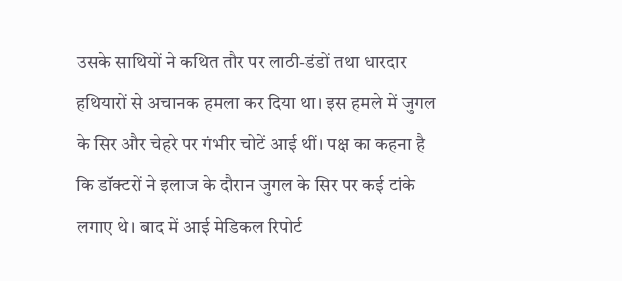उसके साथियों ने कथित तौर पर लाठी-डंडों तथा धारदार हथियारों से अचानक हमला कर दिया था। इस हमले में जुगल के सिर और चेहरे पर गंभीर चोटें आई थीं। पक्ष का कहना है कि डॉक्टरों ने इलाज के दौरान जुगल के सिर पर कई टांके लगाए थे। बाद में आई मेडिकल रिपोर्ट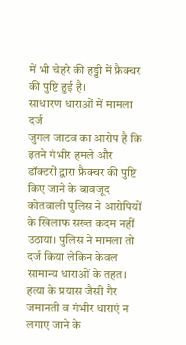में भी चेहरे की हड्डी में फ्रैक्चर की पुष्टि हुई है।
साधारण धाराओं में मामला दर्ज
जुगल जाटव का आरोप है कि इतने गंभीर हमले और डॉक्टरों द्वारा फ्रैक्चर की पुष्टि किए जाने के बावजूद कोतवाली पुलिस ने आरोपियों के खिलाफ सख्त कदम नहीं उठाया। पुलिस ने मामला तो दर्ज किया लेकिन केवल सामान्य धाराओं के तहत। हत्या के प्रयास जैसी गैर जमानती व गंभीर धाराएं न लगाए जाने के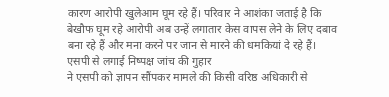कारण आरोपी खुलेआम घूम रहे हैं। परिवार ने आशंका जताई है कि बेखौफ घूम रहे आरोपी अब उन्हें लगातार केस वापस लेने के लिए दबाव बना रहे हैं और मना करने पर जान से मारने की धमकियां दे रहे हैं।
एसपी से लगाई निष्पक्ष जांच की गुहार
ने एसपी को ज्ञापन सौंपकर मामले की किसी वरिष्ठ अधिकारी से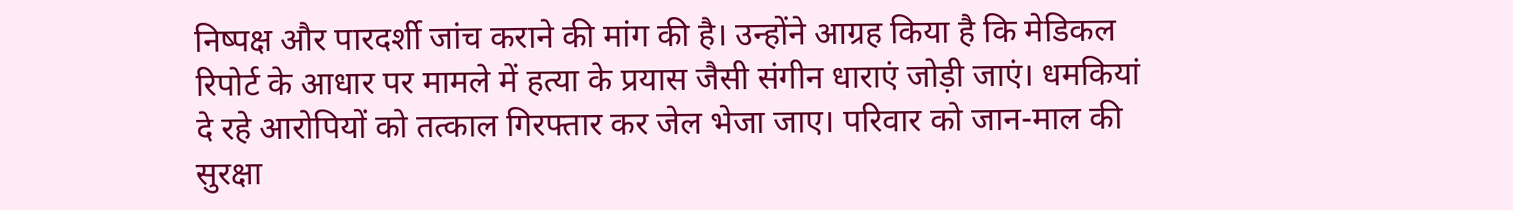निष्पक्ष और पारदर्शी जांच कराने की मांग की है। उन्होंने आग्रह किया है कि मेडिकल रिपोर्ट के आधार पर मामले में हत्या के प्रयास जैसी संगीन धाराएं जोड़ी जाएं। धमकियां दे रहे आरोपियों को तत्काल गिरफ्तार कर जेल भेजा जाए। परिवार को जान-माल की सुरक्षा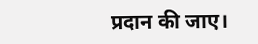प्रदान की जाए।